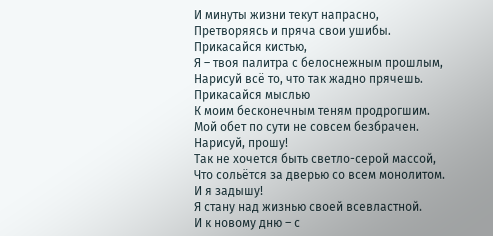И минуты жизни текут напрасно,
Претворяясь и пряча свои ушибы.
Прикасайся кистью,
Я – твоя палитра с белоснежным прошлым,
Нарисуй всё то, что так жадно прячешь.
Прикасайся мыслью
К моим бесконечным теням продрогшим.
Мой обет по сути не совсем безбрачен.
Нарисуй, прошу!
Так не хочется быть светло-серой массой,
Что сольётся за дверью со всем монолитом.
И я задышу!
Я стану над жизнью своей всевластной.
И к новому дню – с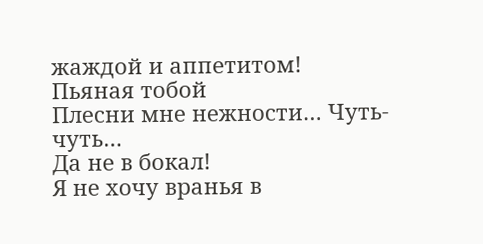жаждой и аппетитом!
Пьяная тобой
Плесни мне нежности… Чуть-чуть…
Да не в бокал!
Я не хочу вранья в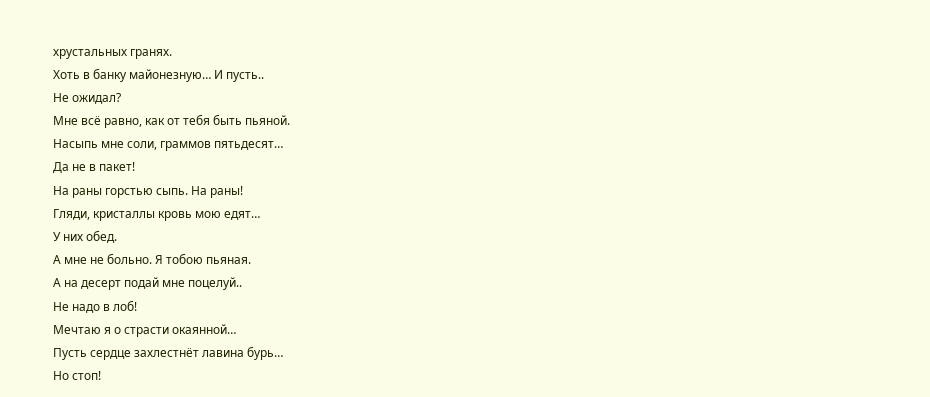хрустальных гранях.
Хоть в банку майонезную… И пусть..
Не ожидал?
Мне всё равно, как от тебя быть пьяной.
Насыпь мне соли, граммов пятьдесят…
Да не в пакет!
На раны горстью сыпь. На раны!
Гляди, кристаллы кровь мою едят…
У них обед.
А мне не больно. Я тобою пьяная.
А на десерт подай мне поцелуй..
Не надо в лоб!
Мечтаю я о страсти окаянной…
Пусть сердце захлестнёт лавина бурь…
Но стоп!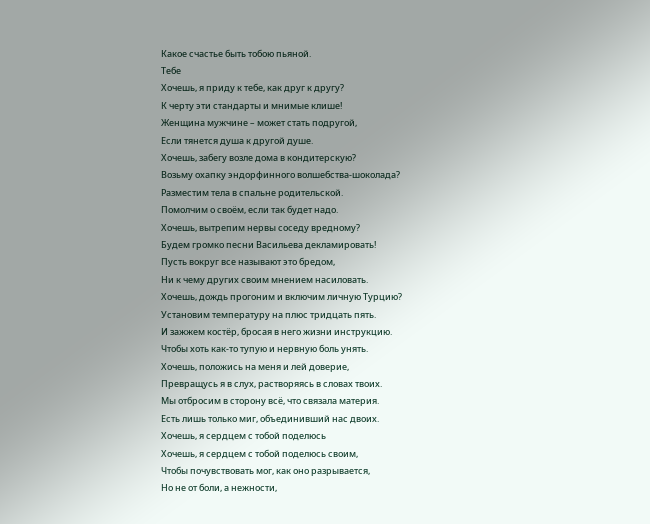Какое счастье быть тобою пьяной.
Тебе
Хочешь, я приду к тебе, как друг к другу?
К черту эти стандарты и мнимые клише!
Женщина мужчине – может стать подругой,
Если тянется душа к другой душе.
Хочешь, забегу возле дома в кондитерскую?
Возьму охапку эндорфинного волшебства-шоколада?
Разместим тела в спальне родительской.
Помолчим о своём, если так будет надо.
Хочешь, вытрепим нервы соседу вредному?
Будем громко песни Васильева декламировать!
Пусть вокруг все называют это бредом,
Ни к чему других своим мнением насиловать.
Хочешь, дождь прогоним и включим личную Турцию?
Установим температуру на плюс тридцать пять.
И зажжем костёр, бросая в него жизни инструкцию.
Чтобы хоть как-то тупую и нервную боль унять.
Хочешь, положись на меня и лей доверие,
Превращусь я в слух, растворяясь в словах твоих.
Мы отбросим в сторону всё, что связала материя.
Есть лишь только миг, объединивший нас двоих.
Хочешь, я сердцем с тобой поделюсь
Хочешь, я сердцем с тобой поделюсь своим,
Чтобы почувствовать мог, как оно разрывается,
Но не от боли, а нежности,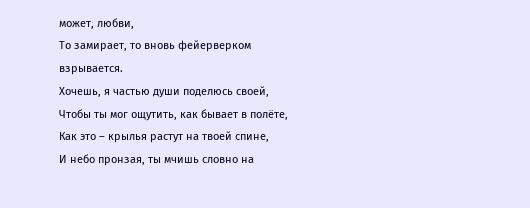может, любви,
То замирает, то вновь фейерверком взрывается.
Хочешь, я частью души поделюсь своей,
Чтобы ты мог ощутить, как бывает в полёте,
Как это – крылья растут на твоей спине,
И небо пронзая, ты мчишь словно на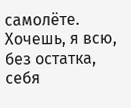самолёте.
Хочешь, я всю, без остатка, себя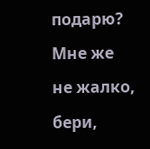подарю?
Мне же не жалко, бери,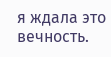я ждала это вечность.